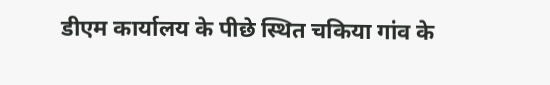डीएम कार्यालय के पीछे स्थित चकिया गांव के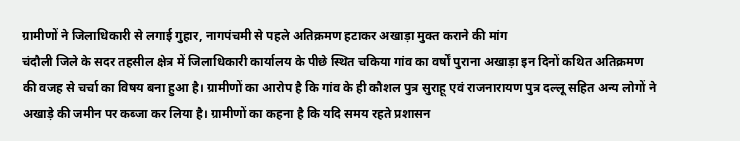ग्रामीणों ने जिलाधिकारी से लगाई गुहार, नागपंचमी से पहले अतिक्रमण हटाकर अखाड़ा मुक्त कराने की मांग
चंदौली जिले के सदर तहसील क्षेत्र में जिलाधिकारी कार्यालय के पीछे स्थित चकिया गांव का वर्षों पुराना अखाड़ा इन दिनों कथित अतिक्रमण की वजह से चर्चा का विषय बना हुआ है। ग्रामीणों का आरोप है कि गांव के ही कौशल पुत्र सुराहू एवं राजनारायण पुत्र दल्लू सहित अन्य लोगों ने अखाड़े की जमीन पर कब्जा कर लिया है। ग्रामीणों का कहना है कि यदि समय रहते प्रशासन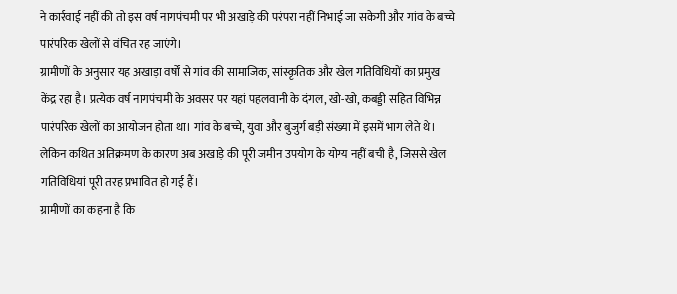ने कार्रवाई नहीं की तो इस वर्ष नागपंचमी पर भी अखाड़े की परंपरा नहीं निभाई जा सकेगी और गांव के बच्चे पारंपरिक खेलों से वंचित रह जाएंगे।
ग्रामीणों के अनुसार यह अखाड़ा वर्षों से गांव की सामाजिक, सांस्कृतिक और खेल गतिविधियों का प्रमुख केंद्र रहा है। प्रत्येक वर्ष नागपंचमी के अवसर पर यहां पहलवानी के दंगल, खो-खो, कबड्डी सहित विभिन्न पारंपरिक खेलों का आयोजन होता था। गांव के बच्चे, युवा और बुजुर्ग बड़ी संख्या में इसमें भाग लेते थे। लेकिन कथित अतिक्रमण के कारण अब अखाड़े की पूरी जमीन उपयोग के योग्य नहीं बची है, जिससे खेल गतिविधियां पूरी तरह प्रभावित हो गई हैं।
ग्रामीणों का कहना है कि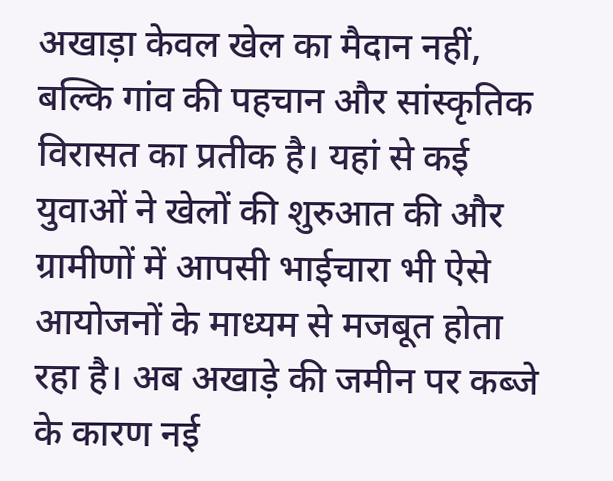अखाड़ा केवल खेल का मैदान नहीं, बल्कि गांव की पहचान और सांस्कृतिक विरासत का प्रतीक है। यहां से कई युवाओं ने खेलों की शुरुआत की और ग्रामीणों में आपसी भाईचारा भी ऐसे आयोजनों के माध्यम से मजबूत होता रहा है। अब अखाड़े की जमीन पर कब्जे के कारण नई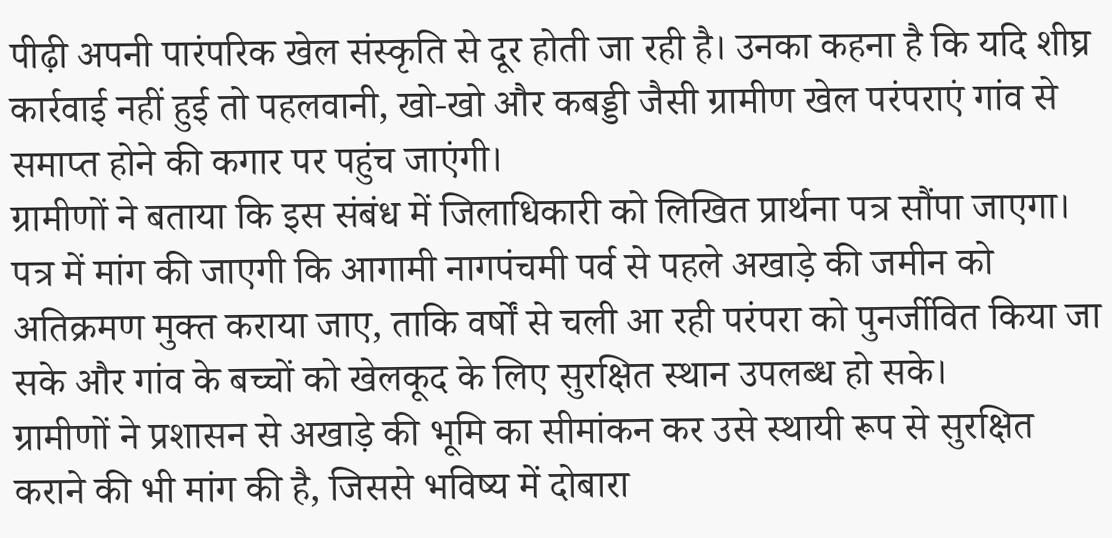पीढ़ी अपनी पारंपरिक खेल संस्कृति से दूर होती जा रही है। उनका कहना है कि यदि शीघ्र कार्रवाई नहीं हुई तो पहलवानी, खो-खो और कबड्डी जैसी ग्रामीण खेल परंपराएं गांव से समाप्त होने की कगार पर पहुंच जाएंगी।
ग्रामीणों ने बताया कि इस संबंध में जिलाधिकारी को लिखित प्रार्थना पत्र सौंपा जाएगा। पत्र में मांग की जाएगी कि आगामी नागपंचमी पर्व से पहले अखाड़े की जमीन को अतिक्रमण मुक्त कराया जाए, ताकि वर्षों से चली आ रही परंपरा को पुनर्जीवित किया जा सके और गांव के बच्चों को खेलकूद के लिए सुरक्षित स्थान उपलब्ध हो सके।
ग्रामीणों ने प्रशासन से अखाड़े की भूमि का सीमांकन कर उसे स्थायी रूप से सुरक्षित कराने की भी मांग की है, जिससे भविष्य में दोबारा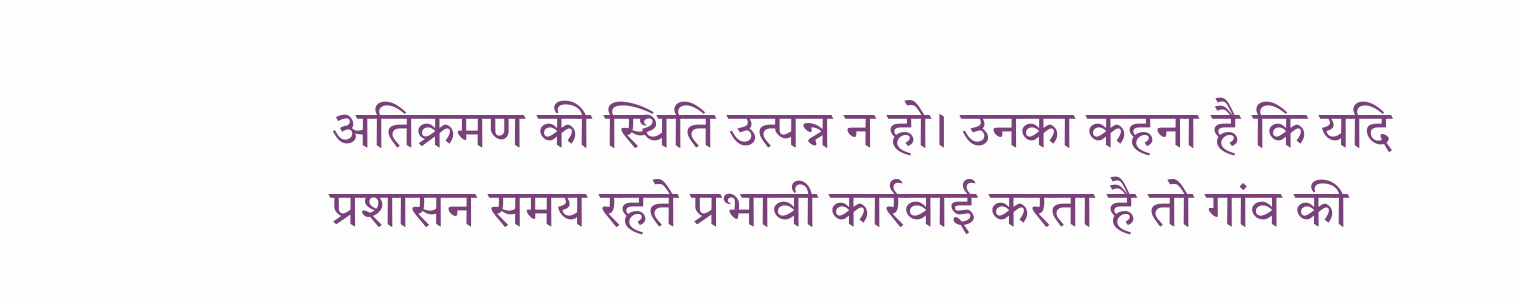अतिक्रमण की स्थिति उत्पन्न न हो। उनका कहना है कि यदि प्रशासन समय रहते प्रभावी कार्रवाई करता है तो गांव की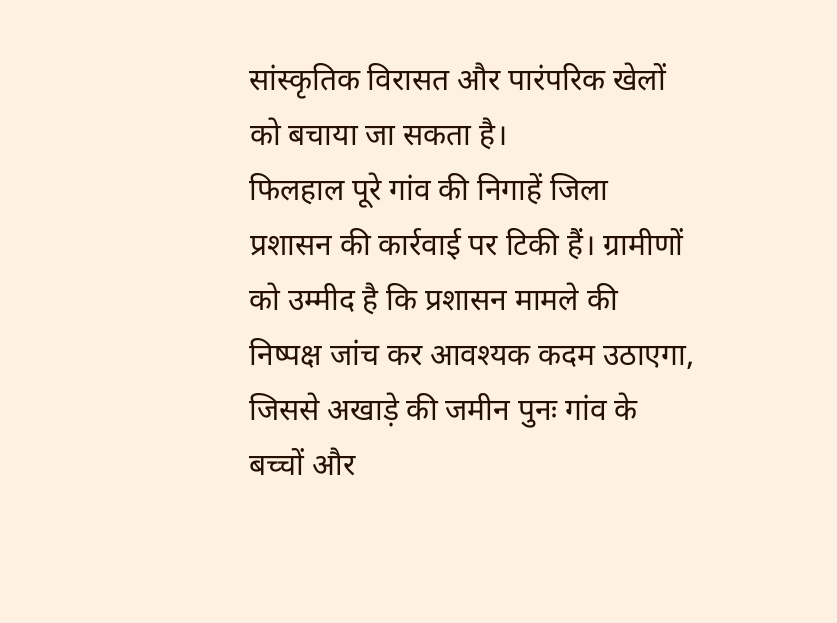सांस्कृतिक विरासत और पारंपरिक खेलों को बचाया जा सकता है।
फिलहाल पूरे गांव की निगाहें जिला प्रशासन की कार्रवाई पर टिकी हैं। ग्रामीणों को उम्मीद है कि प्रशासन मामले की निष्पक्ष जांच कर आवश्यक कदम उठाएगा, जिससे अखाड़े की जमीन पुनः गांव के बच्चों और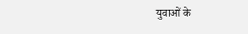युवाओं के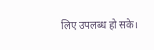लिए उपलब्ध हो सके।